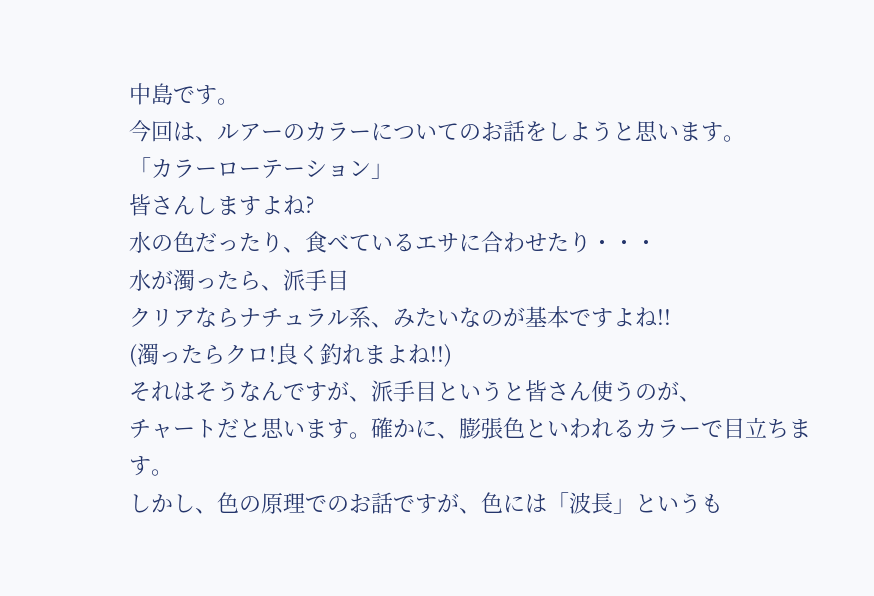中島です。
今回は、ルアーのカラーについてのお話をしようと思います。
「カラーローテーション」
皆さんしますよね?
水の色だったり、食べているエサに合わせたり・・・
水が濁ったら、派手目
クリアならナチュラル系、みたいなのが基本ですよね!!
(濁ったらクロ!良く釣れまよね!!)
それはそうなんですが、派手目というと皆さん使うのが、
チャートだと思います。確かに、膨張色といわれるカラーで目立ちます。
しかし、色の原理でのお話ですが、色には「波長」というも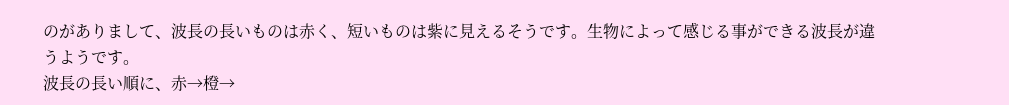のがありまして、波長の長いものは赤く、短いものは紫に見えるそうです。生物によって感じる事ができる波長が違うようです。
波長の長い順に、赤→橙→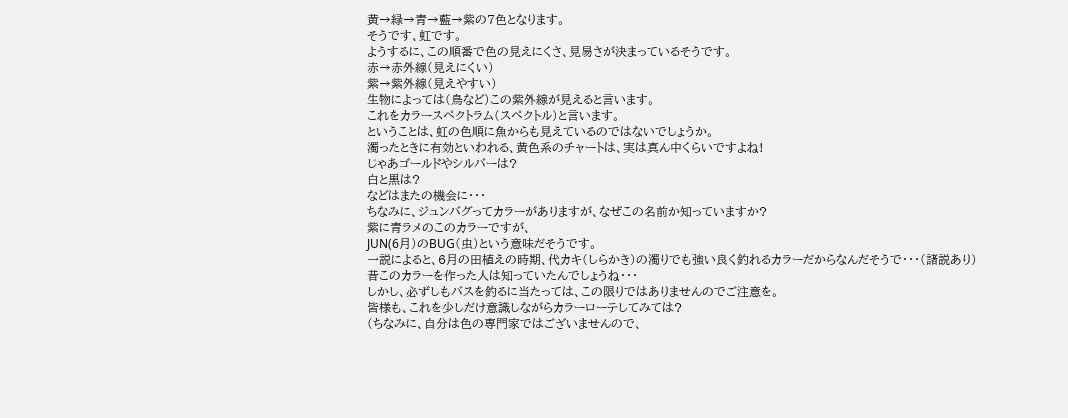黄→緑→青→藍→紫の7色となります。
そうです、虹です。
ようするに、この順番で色の見えにくさ、見易さが決まっているそうです。
赤→赤外線(見えにくい)
紫→紫外線(見えやすい)
生物によっては(鳥など)この紫外線が見えると言います。
これをカラースペクトラム(スペクトル)と言います。
ということは、虹の色順に魚からも見えているのではないでしょうか。
濁ったときに有効といわれる、黄色系のチャートは、実は真ん中くらいですよね!
じゃあゴールドやシルバーは?
白と黒は?
などはまたの機会に・・・
ちなみに、ジュンバグってカラーがありますが、なぜこの名前か知っていますか?
紫に青ラメのこのカラーですが、
JUN(6月)のBUG(虫)という意味だそうです。
一説によると、6月の田植えの時期、代カキ(しらかき)の濁りでも強い良く釣れるカラーだからなんだそうで・・・(諸説あり)
昔このカラーを作った人は知っていたんでしょうね・・・
しかし、必ずしもバスを釣るに当たっては、この限りではありませんのでご注意を。
皆様も、これを少しだけ意識しながらカラーローテしてみては?
(ちなみに、自分は色の専門家ではございませんので、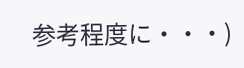参考程度に・・・)